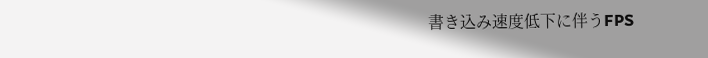書き込み速度低下に伴うFPS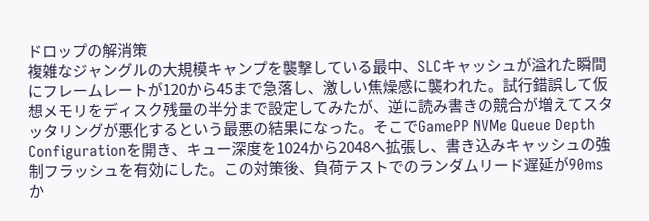ドロップの解消策
複雑なジャングルの大規模キャンプを襲撃している最中、SLCキャッシュが溢れた瞬間にフレームレートが120から45まで急落し、激しい焦燥感に襲われた。試行錯誤して仮想メモリをディスク残量の半分まで設定してみたが、逆に読み書きの競合が増えてスタッタリングが悪化するという最悪の結果になった。そこでGamePP NVMe Queue Depth Configurationを開き、キュー深度を1024から2048へ拡張し、書き込みキャッシュの強制フラッシュを有効にした。この対策後、負荷テストでのランダムリード遅延が90msか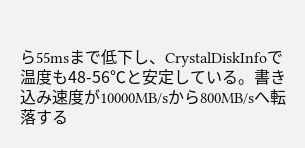ら55msまで低下し、CrystalDiskInfoで温度も48-56℃と安定している。書き込み速度が10000MB/sから800MB/sへ転落する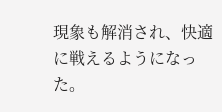現象も解消され、快適に戦えるようになった。